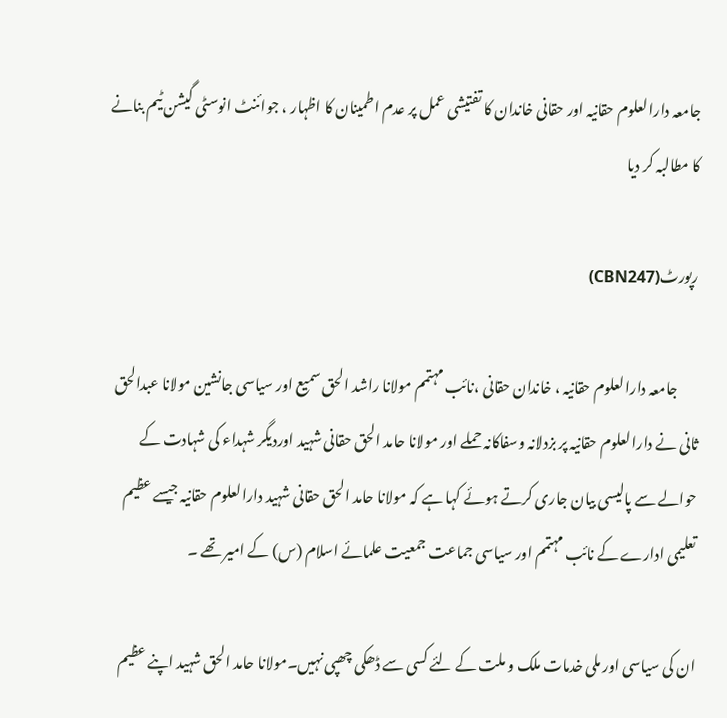جامعہ دارالعلوم حقانیہ اور حقانی خاندان کا تفتیشی عمل پر عدم اطمینان کا اظہار ، جوائنٹ انوسٹی گیشن ٹیم بنانے کا مطالبہ کر دیا

رپورٹ(CBN247)

       جامعہ دارالعلوم حقانیہ ، خاندان حقانی ،نائب مہتمم مولانا راشد الحق سمیع اور سیاسی جانشین مولانا عبدالحق ثانی نے دارالعلوم حقانیہ پر بزدلانہ وسفاکانہ حملے اور مولانا حامد الحق حقانی شہید اوردیگر شہداء کی شہادت کے حوالے سے پالیسی بیان جاری کرتے ہوئے کہا ہے کہ مولانا حامد الحق حقانی شہید دارالعلوم حقانیہ جیسے عظیم تعلیمی ادارے کے نائب مہتمم اور سیاسی جماعت جمعیت علمائے اسلام (س) کے امیر تھے ۔

ان کی سیاسی اور ملی خدمات ملک و ملت کے لئے کسی سے ڈھکی چھپی نہیں۔مولانا حامد الحق شہید اپنے عظیم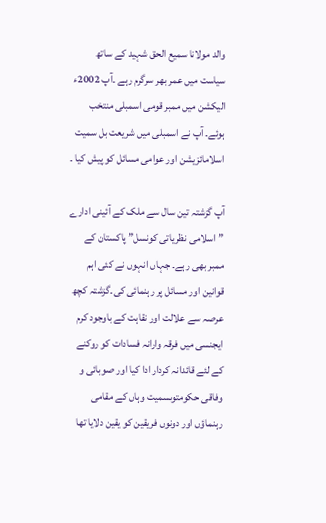والد مولانا سمیع الحق شہید کے ساتھ سیاست میں عمر بھر سرگرم رہے ۔آپ 2002ء الیکشن میں ممبر قومی اسمبلی منتخب ہوئے۔ آپ نے اسمبلی میں شریعت بل سمیت اسلامائزیشن اور عوامی مسائل کو پیش کیا ۔

آپ گزشتہ تین سال سے ملک کے آئینی ادارے ”اسلامی نظریاتی کونسل” پاکستان کے ممبر بھی رہے۔ جہاں انہوں نے کئی اہم قوانین اور مسائل پر رہنمائی کی۔گزشتہ کچھ عرصہ سے علالت اور نقاہت کے باوجود کرم ایجنسی میں فرقہ وارانہ فسادات کو روکنے کے لئے قائدانہ کردار ادا کیا اور صوبائی و وفاقی حکومتوںسمیت وہاں کے مقامی رہنماؤں اور دونوں فریقین کو یقین دلایا تھا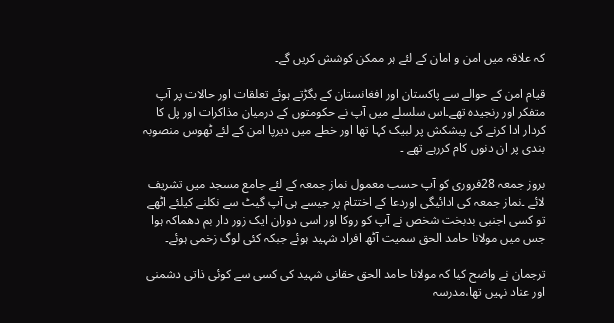کہ علاقہ میں امن و امان کے لئے ہر ممکن کوشش کریں گے۔

قیام امن کے حوالے سے پاکستان اور افغانستان کے بگڑتے ہوئے تعلقات اور حالات پر آپ متفکر اور رنجیدہ تھے۔اس سلسلے میں آپ نے حکومتوں کے درمیان مذاکرات اور پل کا کردار ادا کرنے کی پیشکش پر لبیک کہا تھا اور خطے میں دیرپا امن کے لئے ٹھوس منصوبہ بندی پر ان دنوں کام کررہے تھے ۔

بروز جمعہ 28فروری کو آپ حسب معمول نماز جمعہ کے لئے جامع مسجد میں تشریف لائے ۔نماز جمعہ کی ادائیگی اوردعا کے اختتام پر جیسے ہی آپ گیٹ سے نکلنے کیلئے اٹھے تو کسی اجنبی بدبخت شخص نے آپ کو روکا اور اسی دوران ایک زور دار بم دھماکہ ہوا جس میں مولانا حامد الحق سمیت آٹھ افراد شہید ہوئے جبکہ کئی لوگ زخمی ہوئے۔

ترجمان نے واضح کیا کہ مولانا حامد الحق حقانی شہید کی کسی سے کوئی ذاتی دشمنی اور عناد نہیں تھا،مدرسہ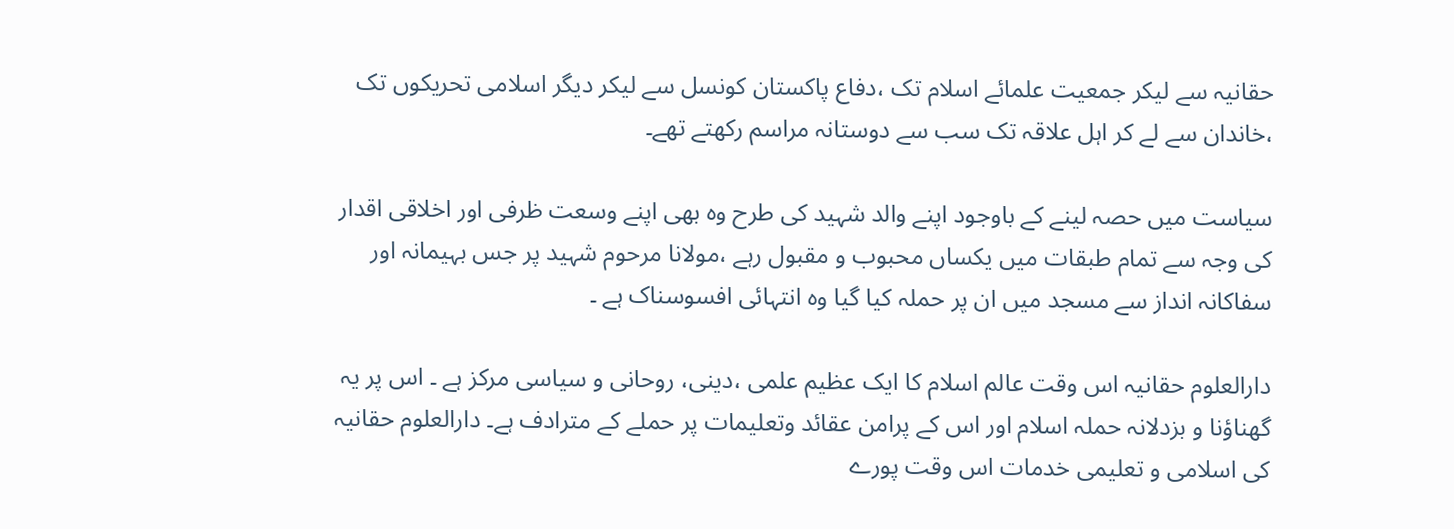حقانیہ سے لیکر جمعیت علمائے اسلام تک ،دفاع پاکستان کونسل سے لیکر دیگر اسلامی تحریکوں تک ،خاندان سے لے کر اہل علاقہ تک سب سے دوستانہ مراسم رکھتے تھے۔

سیاست میں حصہ لینے کے باوجود اپنے والد شہید کی طرح وہ بھی اپنے وسعت ظرفی اور اخلاقی اقدار کی وجہ سے تمام طبقات میں یکساں محبوب و مقبول رہے ،مولانا مرحوم شہید پر جس بہیمانہ اور سفاکانہ انداز سے مسجد میں ان پر حملہ کیا گیا وہ انتہائی افسوسناک ہے ۔

دارالعلوم حقانیہ اس وقت عالم اسلام کا ایک عظیم علمی ،دینی، روحانی و سیاسی مرکز ہے ۔ اس پر یہ گھناؤنا و بزدلانہ حملہ اسلام اور اس کے پرامن عقائد وتعلیمات پر حملے کے مترادف ہے۔ دارالعلوم حقانیہ کی اسلامی و تعلیمی خدمات اس وقت پورے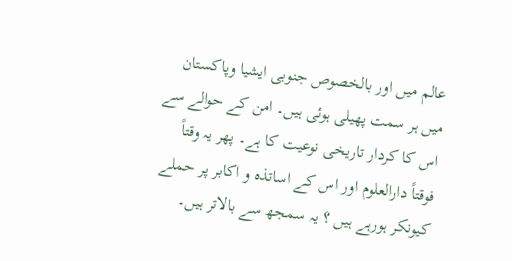عالم میں اور بالخصوص جنوبی ایشیا وپاکستان میں ہر سمت پھیلی ہوئی ہیں۔ امن کے حوالے سے اس کا کردار تاریخی نوعیت کا ہے۔ پھر یہ وقتاً فوقتاً دارالعلوم اور اس کے اساتذہ و اکابر پر حملے کیونکر ہورہے ہیں ؟ یہ سمجھ سے بالاتر ہیں۔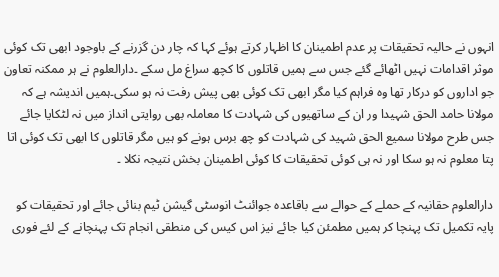انہوں نے حالیہ تحقیقات پر عدم اطمینان کا اظہار کرتے ہوئے کہا کہ چار دن گزرنے کے باوجود ابھی تک کوئی موثر اقدامات نہیں اٹھائے گئے جس سے ہمیں قاتلوں کا کچھ سراغ مل سکے ۔دارالعلوم نے ہر ممکنہ تعاون جو اداروں کو درکار تھا وہ فراہم کیا مگر ابھی تک کوئی بھی پیش رفت نہ ہو سکی۔ہمیں اندیشہ ہے کہ مولانا حامد الحق شہیدا ور ان کے ساتھیوں کی شہادت کا معاملہ بھی روایتی انداز میں نہ لٹکایا جائے جس طرح مولانا سمیع الحق شہید کی شہادت کو چھ برس ہونے کو ہیں مگر قاتلوں کا ابھی تک کوئی اتا پتا معلوم نہ ہو سکا اور نہ ہی کوئی تحقیقات کا کوئی اطمینان بخش نتیجہ نکلا ۔

دارالعلوم حقانیہ کے حملے کے حوالے سے باقاعدہ جوائنٹ انوسٹی گیشن ٹیم بنائی جائے اور تحقیقات کو پایہ تکمیل تک پہنچا کر ہمیں مطمئن کیا جائے نیز اس کیس کی منطقی انجام تک پہنچانے کے لئے فوری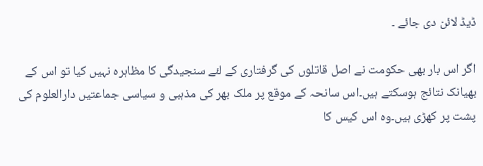ڈیڈ لائن دی جائے ۔

اگر اس بار بھی حکومت نے اصل قاتلوں کی گرفتاری کے لئے سنجیدگی کا مظاہرہ نہیں کیا تو اس کے بھیانک نتائج ہوسکتے ہیں۔اس سانحہ کے موقع پر ملک بھر کی مذہبی و سیاسی جماعتیں دارالعلوم کی پشت پر کھڑی ہیں۔وہ اس کیس کا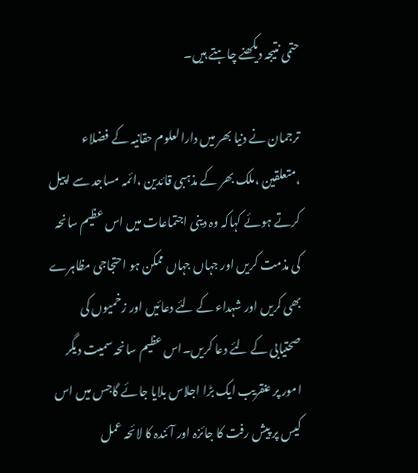حتمی نتیجہ دیکھنے چاہتے ہیں۔

ترجمان نے دنیا بھر میں دارالعلوم حقانیہ کے فضلاء ،متعلقین ،ملک بھر کے مذہبی قائدین ،ائمہ مساجد سے اپیل کرتے ہوئے کہاکہ وہ دینی اجتماعات میں اس عظیم سانحہ کی مذمت کریں اور جہاں جہاں ممکن ہو احتجاجی مظاہرے بھی کریں اور شہداء کے لئے دعائیں اور زخمیوں کی صحتیابی کے لئے دعا کریں۔اس عظیم سانحہ سمیت دیگر امور پر عنقریب ایک بڑا اجلاس بلایا جائے گاجس میں اس کیس پر پیش رفت کا جائزہ اور آئندہ کا لائحہ عمل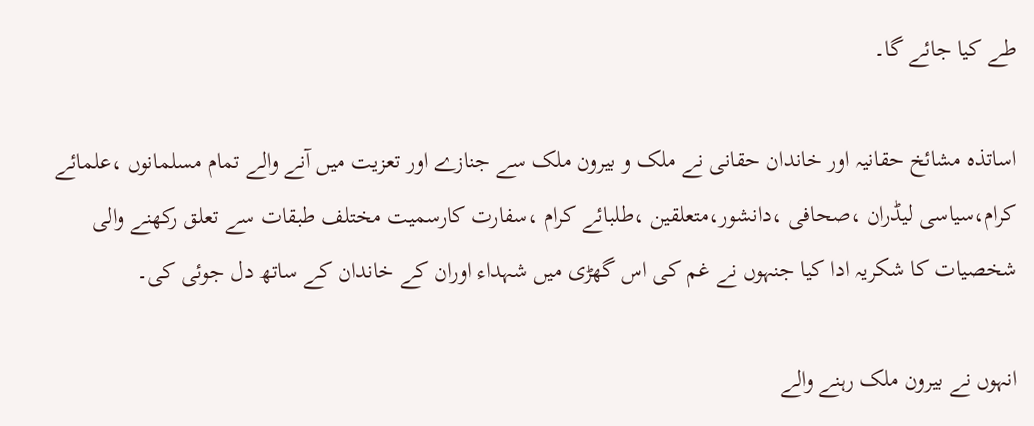طے کیا جائے گا۔

اساتذہ مشائخ حقانیہ اور خاندان حقانی نے ملک و بیرون ملک سے جنازے اور تعزیت میں آنے والے تمام مسلمانوں ،علمائے کرام،سیاسی لیڈران ،صحافی ،دانشور،متعلقین ،طلبائے کرام ،سفارت کارسمیت مختلف طبقات سے تعلق رکھنے والی شخصیات کا شکریہ ادا کیا جنہوں نے غم کی اس گھڑی میں شہداء اوران کے خاندان کے ساتھ دل جوئی کی۔

انہوں نے بیرون ملک رہنے والے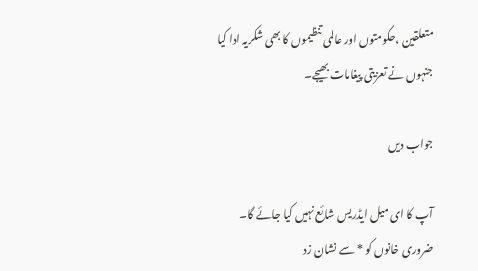متعلقین ،حکومتوں اور عالمی تنظیموں کا بھی شکریہ ادا کیا جنہوں نے تعزیتی پیغامات بھیجے۔

جواب دیں

آپ کا ای میل ایڈریس شائع نہیں کیا جائے گا۔ ضروری خانوں کو * سے نشان زد